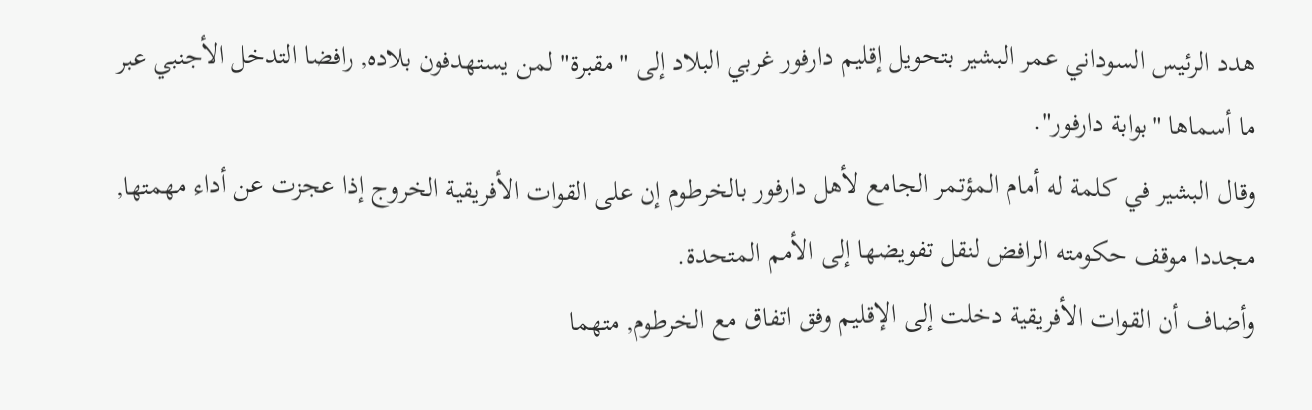هدد الرئيس السوداني عمر البشير بتحويل إقليم دارفور غربي البلاد إلى "مقبرة" لمن يستهدفون بلاده, رافضا التدخل الأجنبي عبر ما أسماها "بوابة دارفور".
وقال البشير في كلمة له أمام المؤتمر الجامع لأهل دارفور بالخرطوم إن على القوات الأفريقية الخروج إذا عجزت عن أداء مهمتها, مجددا موقف حكومته الرافض لنقل تفويضها إلى الأمم المتحدة.
وأضاف أن القوات الأفريقية دخلت إلى الإقليم وفق اتفاق مع الخرطوم, متهما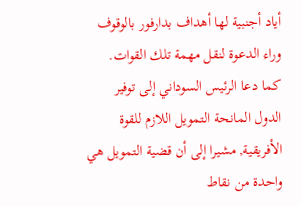أياد أجنبية لها أهداف بدارفور بالوقوف وراء الدعوة لنقل مهمة تلك القوات.
كما دعا الرئيس السوداني إلى توفير الدول المانحة التمويل اللازم للقوة الأفريقية, مشيرا إلى أن قضية التمويل هي واحدة من نقاط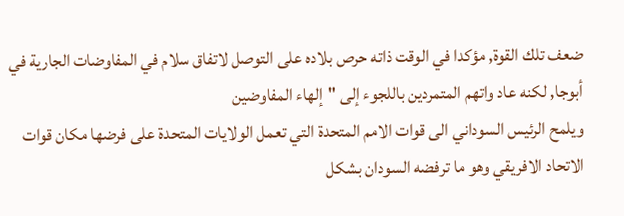ضعف تلك القوة, مؤكدا في الوقت ذاته حرص بلاده على التوصل لاتفاق سلام في المفاوضات الجارية في أبوجا, لكنه عاد واتهم المتمردين باللجوء إلى "إلهاء المفاوضين
ويلمح الرئيس السوداني الى قوات الامم المتحدة التي تعمل الولايات المتحدة على فرضها مكان قوات الاتحاد الافريقي وهو ما ترفضه السودان بشكل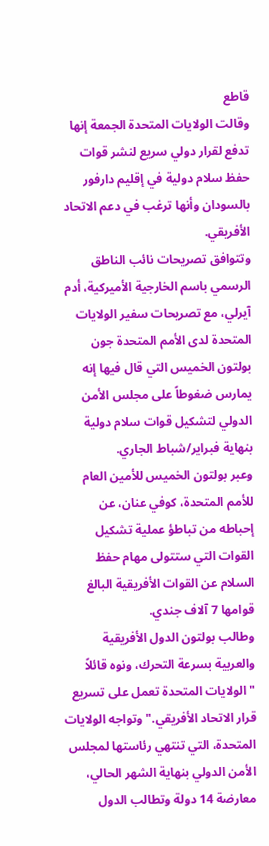قاطع
وقالت الولايات المتحدة الجمعة إنها تدفع لقرار دولي سريع لنشر قوات حفظ سلام دولية في إقليم دارفور بالسودان وأنها ترغب في دعم الاتحاد الأفريقي.
وتتوافق تصريحات نائب الناطق الرسمي باسم الخارجية الأميركية، أدم آيرلي، مع تصريحات سفير الولايات المتحدة لدى الأمم المتحدة جون بولتون الخميس التي قال فيها إنه يمارس ضغوطاً على مجلس الأمن الدولي لتشكيل قوات سلام دولية بنهاية فبراير/شباط الجاري.
وعبر بولتون الخميس للأمين العام للأمم المتحدة، كوفي عنان، عن إحباطه من تباطؤ عملية تشكيل القوات التي ستتولى مهام حفظ السلام عن القوات الأفريقية البالغ قوامها 7 آلاف جندي.
وطالب بولتون الدول الأفريقية والعربية بسرعة التحرك، ونوه قائلاً "الولايات المتحدة تعمل على تسريع قرار الاتحاد الأفريقي." وتواجه الولايات المتحدة، التي تنتهي رئاستها لمجلس الأمن الدولي بنهاية الشهر الحالي، معارضة 14 دولة وتطالب الدول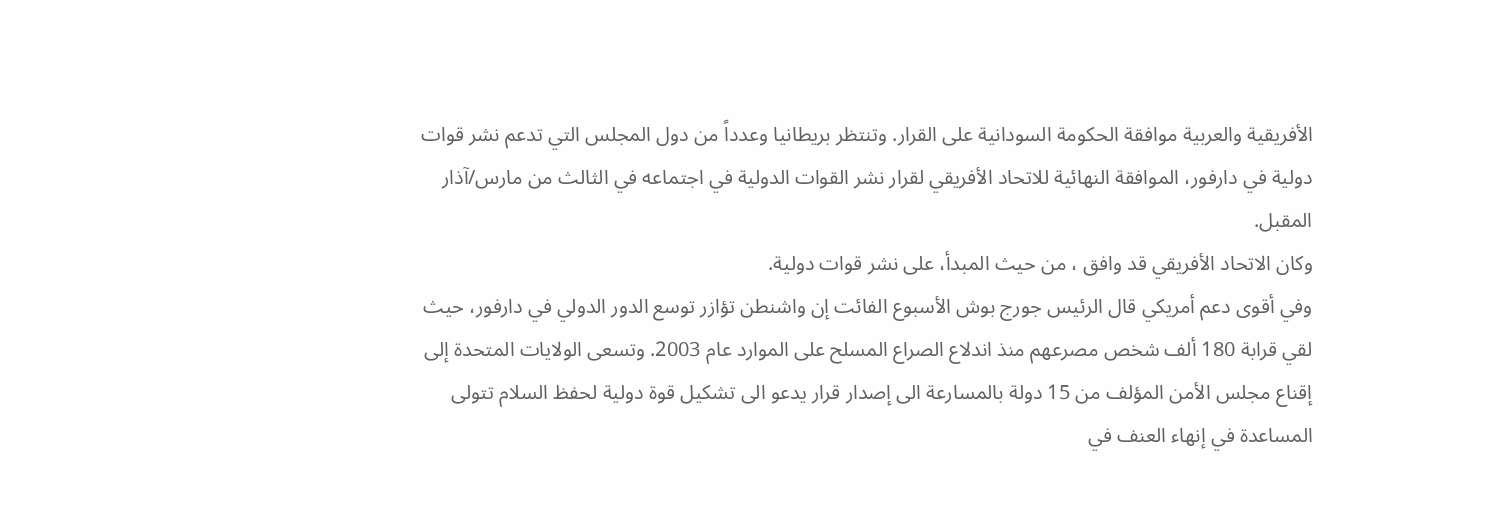الأفريقية والعربية موافقة الحكومة السودانية على القرار. وتنتظر بريطانيا وعدداً من دول المجلس التي تدعم نشر قوات دولية في دارفور، الموافقة النهائية للاتحاد الأفريقي لقرار نشر القوات الدولية في اجتماعه في الثالث من مارس/آذار المقبل.
وكان الاتحاد الأفريقي قد وافق ، من حيث المبدأ، على نشر قوات دولية.
وفي أقوى دعم أمريكي قال الرئيس جورج بوش الأسبوع الفائت إن واشنطن تؤازر توسع الدور الدولي في دارفور، حيث لقي قرابة 180 ألف شخص مصرعهم منذ اندلاع الصراع المسلح على الموارد عام 2003. وتسعى الولايات المتحدة إلى إقناع مجلس الأمن المؤلف من 15 دولة بالمسارعة الى إصدار قرار يدعو الى تشكيل قوة دولية لحفظ السلام تتولى المساعدة في إنهاء العنف في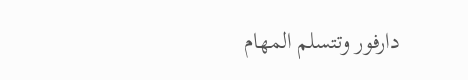دارفور وتتسلم المهام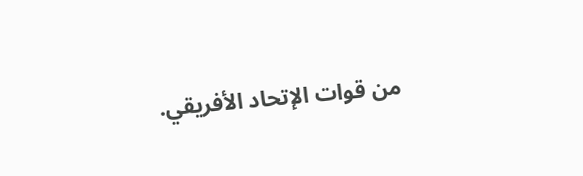من قوات الإتحاد الأفريقي.